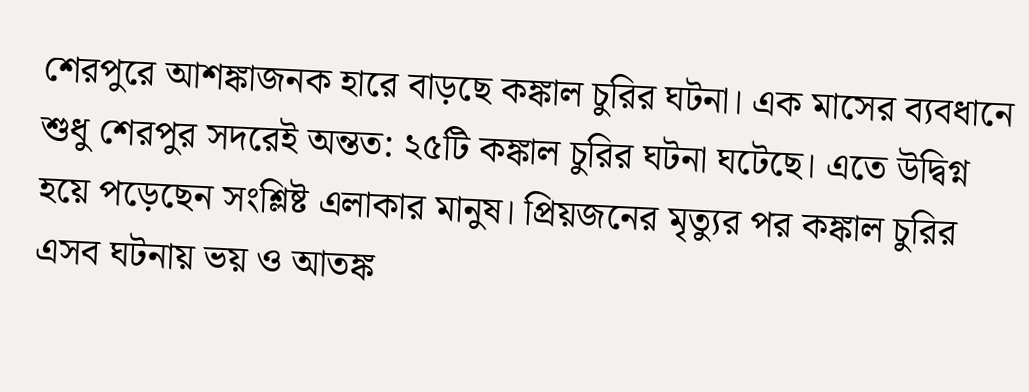শেরপুরে আশঙ্কাজনক হারে বাড়ছে কঙ্কাল চুরির ঘটনা। এক মাসের ব্যবধানে শুধু শেরপুর সদরেই অন্তত: ২৫টি কঙ্কাল চুরির ঘটনা ঘটেছে। এতে উদ্বিগ্ন হয়ে পড়েছেন সংশ্লিষ্ট এলাকার মানুষ। প্রিয়জনের মৃত্যুর পর কঙ্কাল চুরির এসব ঘটনায় ভয় ও আতঙ্ক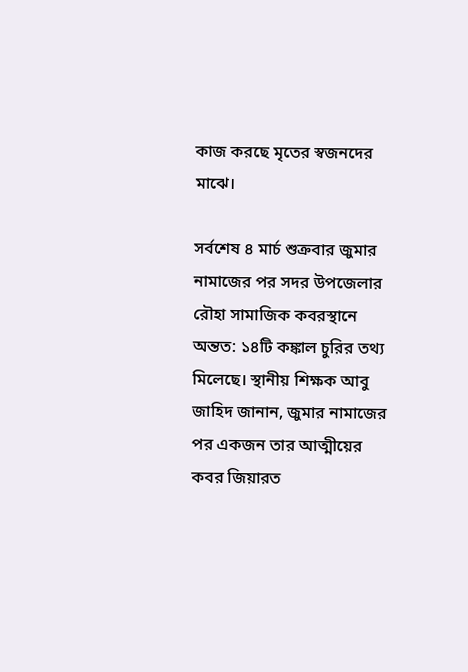কাজ করছে মৃতের স্বজনদের মাঝে।

সর্বশেষ ৪ মার্চ শুক্রবার জুমার নামাজের পর সদর উপজেলার রৌহা সামাজিক কবরস্থানে অন্তত: ১৪টি কঙ্কাল চুরির তথ্য মিলেছে। স্থানীয় শিক্ষক আবু জাহিদ জানান, জুমার নামাজের পর একজন তার আত্মীয়ের কবর জিয়ারত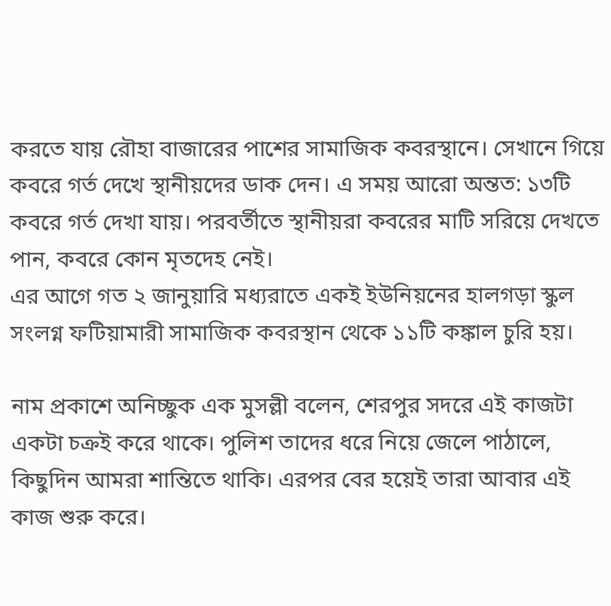করতে যায় রৌহা বাজারের পাশের সামাজিক কবরস্থানে। সেখানে গিয়ে কবরে গর্ত দেখে স্থানীয়দের ডাক দেন। এ সময় আরো অন্তত: ১৩টি কবরে গর্ত দেখা যায়। পরবর্তীতে স্থানীয়রা কবরের মাটি সরিয়ে দেখতে পান, কবরে কোন মৃতদেহ নেই।
এর আগে গত ২ জানুয়ারি মধ্যরাতে একই ইউনিয়নের হালগড়া স্কুল সংলগ্ন ফটিয়ামারী সামাজিক কবরস্থান থেকে ১১টি কঙ্কাল চুরি হয়।

নাম প্রকাশে অনিচ্ছুক এক মুসল্লী বলেন, শেরপুর সদরে এই কাজটা একটা চক্রই করে থাকে। পুলিশ তাদের ধরে নিয়ে জেলে পাঠালে, কিছুদিন আমরা শান্তিতে থাকি। এরপর বের হয়েই তারা আবার এই কাজ শুরু করে।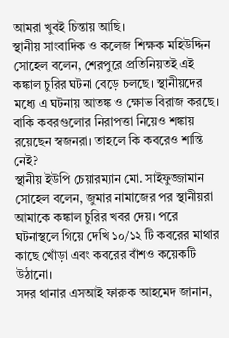আমরা খুবই চিন্তায় আছি।
স্থানীয় সাংবাদিক ও কলেজ শিক্ষক মহিউদ্দিন সোহেল বলেন, শেরপুরে প্রতিনিয়তই এই কঙ্কাল চুরির ঘটনা বেড়ে চলছে। স্থানীয়দের মধ্যে এ ঘটনায় আতঙ্ক ও ক্ষোভ বিরাজ করছে। বাকি কবরগুলোর নিরাপত্তা নিয়েও শঙ্কায় রয়েছেন স্বজনরা। তাহলে কি কবরেও শান্তি নেই?
স্থানীয় ইউপি চেয়ারম্যান মো. সাইফুজ্জামান সোহেল বলেন, জুমার নামাজের পর স্থানীয়রা আমাকে কঙ্কাল চুরির খবর দেয়। পরে ঘটনাস্থলে গিয়ে দেখি ১০/১২ টি কবরের মাথার কাছে খোঁড়া এবং কবরের বাঁশও কয়েকটি উঠানো।
সদর থানার এসআই ফারুক আহমেদ জানান,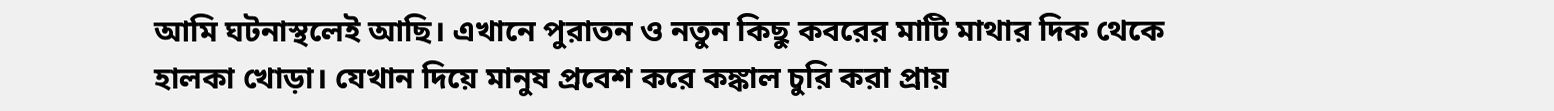আমি ঘটনাস্থলেই আছি। এখানে পুরাতন ও নতুন কিছু কবরের মাটি মাথার দিক থেকে হালকা খোড়া। যেখান দিয়ে মানুষ প্রবেশ করে কঙ্কাল চুরি করা প্রায়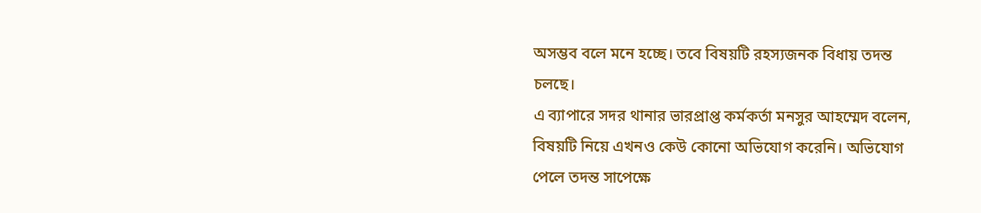অসম্ভব বলে মনে হচ্ছে। তবে বিষয়টি রহস্যজনক বিধায় তদন্ত চলছে।
এ ব্যাপারে সদর থানার ভারপ্রাপ্ত কর্মকর্তা মনসুর আহম্মেদ বলেন, বিষয়টি নিয়ে এখনও কেউ কোনো অভিযোগ করেনি। অভিযোগ পেলে তদন্ত সাপেক্ষে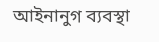আইনানুগ ব্যবস্থা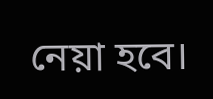নেয়া হবে।